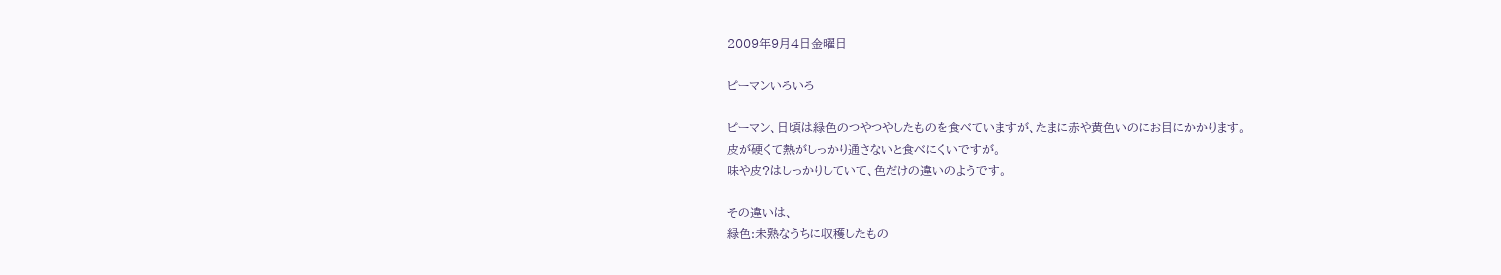2009年9月4日金曜日

ピーマンいろいろ

ピーマン、日頃は緑色のつやつやしたものを食べていますが、たまに赤や黄色いのにお目にかかります。
皮が硬くて熱がしっかり通さないと食べにくいですが。
味や皮?はしっかりしていて、色だけの違いのようです。

その違いは、
緑色:未熟なうちに収穫したもの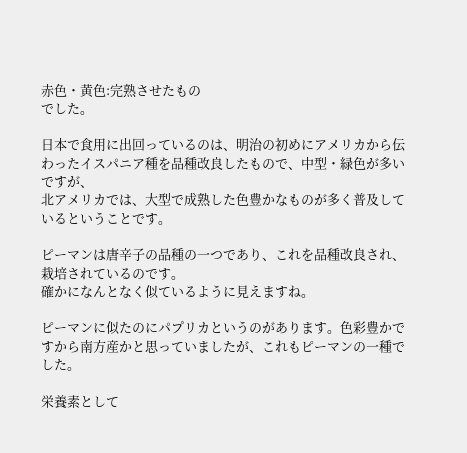赤色・黄色:完熟させたもの
でした。

日本で食用に出回っているのは、明治の初めにアメリカから伝わったイスパニア種を品種改良したもので、中型・緑色が多いですが、
北アメリカでは、大型で成熟した色豊かなものが多く普及しているということです。

ピーマンは唐辛子の品種の一つであり、これを品種改良され、栽培されているのです。
確かになんとなく似ているように見えますね。

ピーマンに似たのにパプリカというのがあります。色彩豊かですから南方産かと思っていましたが、これもピーマンの一種でした。

栄養素として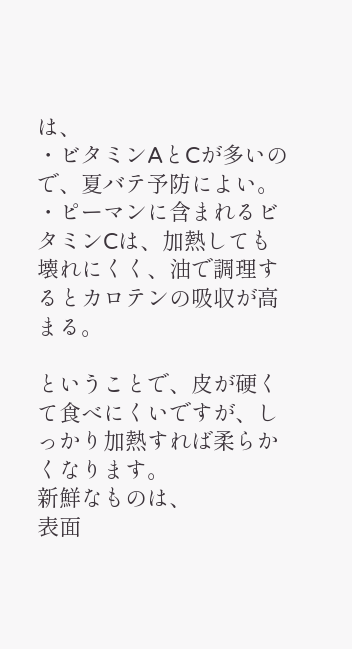は、
・ビタミンAとCが多いので、夏バテ予防によい。
・ピーマンに含まれるビタミンCは、加熱しても壊れにくく、油で調理するとカロテンの吸収が高まる。

ということで、皮が硬くて食べにくいですが、しっかり加熱すれば柔らかくなります。
新鮮なものは、
表面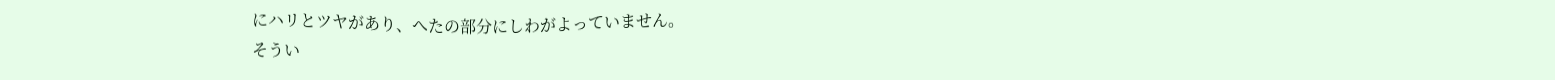にハリとツヤがあり、へたの部分にしわがよっていません。
そうい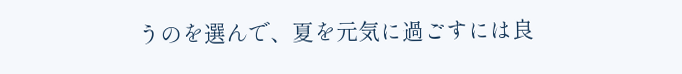うのを選んで、夏を元気に過ごすには良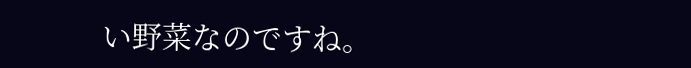い野菜なのですね。